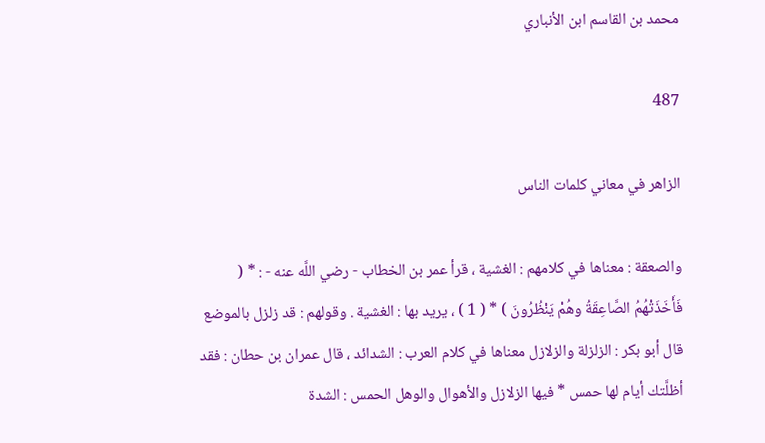محمد بن القاسم ابن الأنباري

487

الزاهر في معاني كلمات الناس

والصعقة : معناها في كلامهم : الغشية ، قرأ عمر بن الخطاب - رضي اللَّه عنه - : * ( فَأَخَذَتْهُمُ الصَّاعِقَةُ وهُمْ يَنْظُرُونَ ) * ( 1 ) ، يريد بها : الغشية . وقولهم : قد زلزل بالموضع قال أبو بكر : الزلزلة والزلازل معناها في كلام العرب : الشدائد ، قال عمران بن حطان : فقد أظلَّتك أيام لها حمس * فيها الزلازل والأهوال والوهل الحمس : الشدة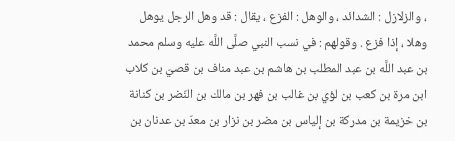، والزلازل : الشدائد ، والوهل : الفزع ، يقال : قد وهل الرجل يوهل وهلا ، إذا فزع . وقولهم : في نسب النبي صلَّى اللَّه عليه وسلم محمد بن عبد اللَّه بن عبد المطلب بن هاشم بن عبد مناف بن قصيّ بن كلاب ابن مرة بن كعب بن لؤي بن غالب بن فهر بن مالك بن النّضر بن كنانة بن خزيمة بن مدركة بن إلياس بن مضر بن نزار بن معدّ بن عدنان بن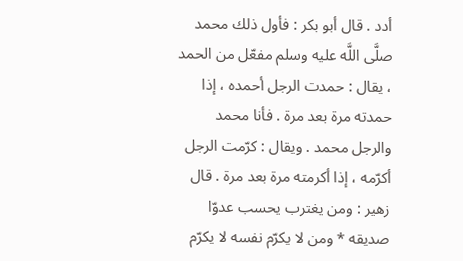أدد . قال أبو بكر : فأول ذلك محمد صلَّى اللَّه عليه وسلم مفعّل من الحمد ، يقال : حمدت الرجل أحمده ، إذا حمدته مرة بعد مرة . فأنا محمد والرجل محمد . ويقال : كرّمت الرجل أكرّمه ، إذا أكرمته مرة بعد مرة . قال زهير : ومن يغترب يحسب عدوّا صديقه * ومن لا يكرّم نفسه لا يكرّم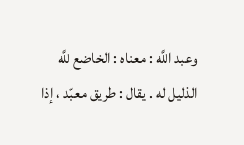وعبد اللَّه : معناه : الخاضع للَّه الذليل له . يقال : طريق معبّد ، إذا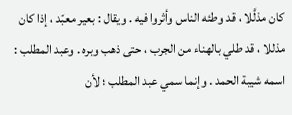كان مذلَّلا ، قد وطئه الناس وأثروا فيه . ويقال : بعير معبّد ، إذا كان مذللا ، قد طلي بالهناء من الجرب ، حتى ذهب وبره . وعبد المطلب : اسمه شيبة الحمد . وإنما سمي عبد المطلب ؛ لأن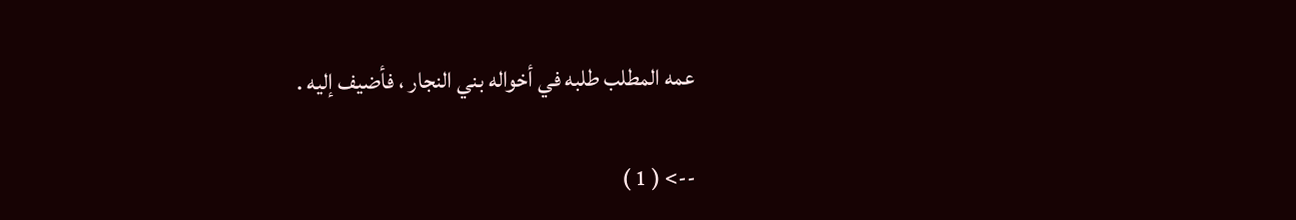عمه المطلب طلبه في أخواله بني النجار ، فأضيف إليه .

--> ( 1 )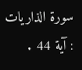سورة الذاريات : آية 44 .